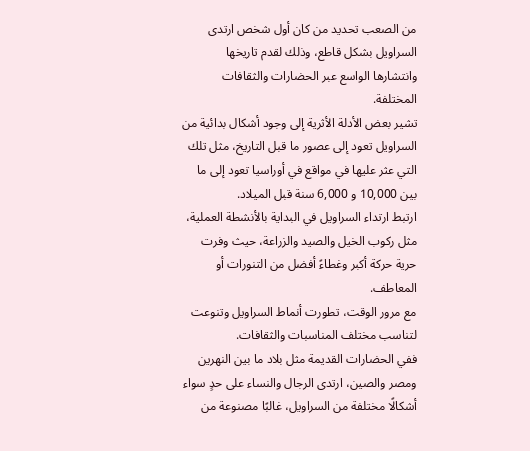من الصعب تحديد من كان أول شخص ارتدى السراويل بشكل قاطع، وذلك لقدم تاريخها وانتشارها الواسع عبر الحضارات والثقافات المختلفة.
تشير بعض الأدلة الأثرية إلى وجود أشكال بدائية من السراويل تعود إلى عصور ما قبل التاريخ، مثل تلك التي عثر عليها في مواقع في أوراسيا تعود إلى ما بين 10,000 و 6,000 سنة قبل الميلاد.
ارتبط ارتداء السراويل في البداية بالأنشطة العملية، مثل ركوب الخيل والصيد والزراعة، حيث وفرت حرية حركة أكبر وغطاءً أفضل من التنورات أو المعاطف.
مع مرور الوقت، تطورت أنماط السراويل وتنوعت لتناسب مختلف المناسبات والثقافات.
ففي الحضارات القديمة مثل بلاد ما بين النهرين ومصر والصين، ارتدى الرجال والنساء على حدٍ سواء أشكالًا مختلفة من السراويل، غالبًا مصنوعة من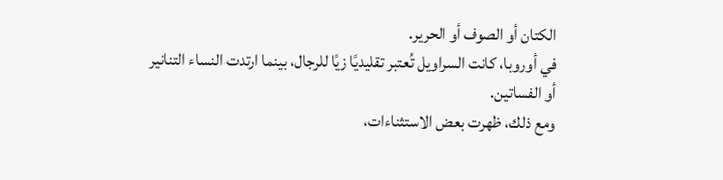الكتان أو الصوف أو الحرير.
في أوروبا، كانت السراويل تُعتبر تقليديًا زيًا للرجال، بينما ارتدت النساء التنانير أو الفساتين.
ومع ذلك، ظهرت بعض الاستثناءات،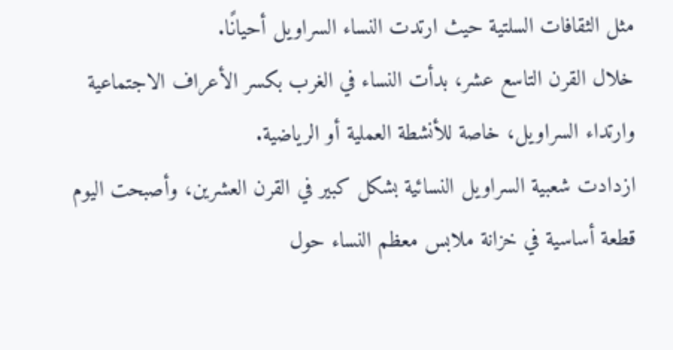مثل الثقافات السلتية حيث ارتدت النساء السراويل أحيانًا.
خلال القرن التاسع عشر، بدأت النساء في الغرب بكسر الأعراف الاجتماعية وارتداء السراويل، خاصة للأنشطة العملية أو الرياضية.
ازدادت شعبية السراويل النسائية بشكل كبير في القرن العشرين، وأصبحت اليوم قطعة أساسية في خزانة ملابس معظم النساء حول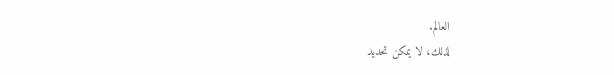العالم.
لذلك، لا يمكن تحديد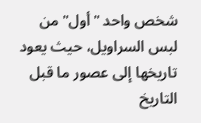شخص واحد "أول" من لبس السراويل، حيث يعود تاريخها إلى عصور ما قبل التاريخ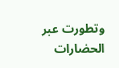وتطورت عبر الحضارات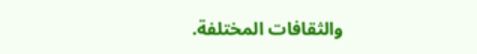والثقافات المختلفة.